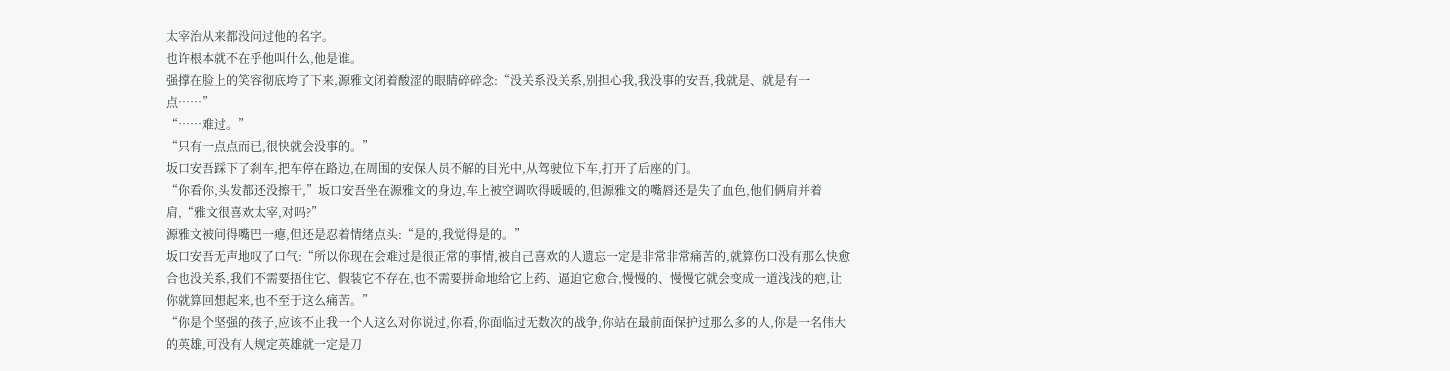太宰治从来都没问过他的名字。
也许根本就不在乎他叫什么,他是谁。
强撑在脸上的笑容彻底垮了下来,源雅文闭着酸涩的眼睛碎碎念:“没关系没关系,别担心我,我没事的安吾,我就是、就是有一点……”
“……难过。”
“只有一点点而已,很快就会没事的。”
坂口安吾踩下了刹车,把车停在路边,在周围的安保人员不解的目光中,从驾驶位下车,打开了后座的门。
“你看你,头发都还没擦干,”坂口安吾坐在源雅文的身边,车上被空调吹得暖暖的,但源雅文的嘴唇还是失了血色,他们俩肩并着肩,“雅文很喜欢太宰,对吗?”
源雅文被问得嘴巴一瘪,但还是忍着情绪点头:“是的,我觉得是的。”
坂口安吾无声地叹了口气:“所以你现在会难过是很正常的事情,被自己喜欢的人遗忘一定是非常非常痛苦的,就算伤口没有那么快愈合也没关系,我们不需要捂住它、假装它不存在,也不需要拼命地给它上药、逼迫它愈合,慢慢的、慢慢它就会变成一道浅浅的疤,让你就算回想起来,也不至于这么痛苦。”
“你是个坚强的孩子,应该不止我一个人这么对你说过,你看,你面临过无数次的战争,你站在最前面保护过那么多的人,你是一名伟大的英雄,可没有人规定英雄就一定是刀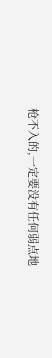枪不入的,一定要没有任何弱点地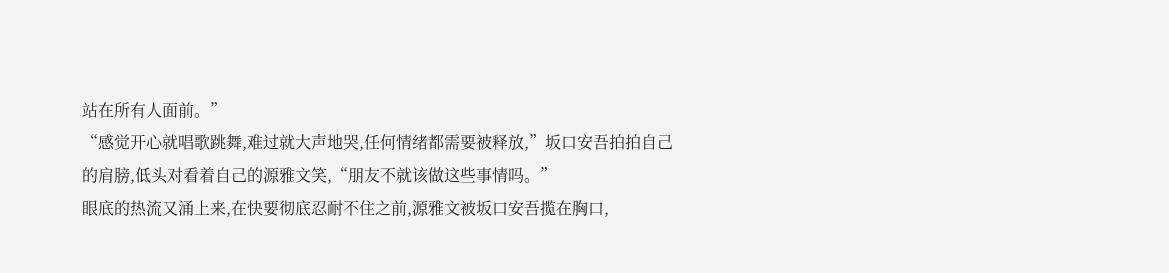站在所有人面前。”
“感觉开心就唱歌跳舞,难过就大声地哭,任何情绪都需要被释放,”坂口安吾拍拍自己的肩膀,低头对看着自己的源雅文笑,“朋友不就该做这些事情吗。”
眼底的热流又涌上来,在快要彻底忍耐不住之前,源雅文被坂口安吾揽在胸口,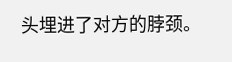头埋进了对方的脖颈。